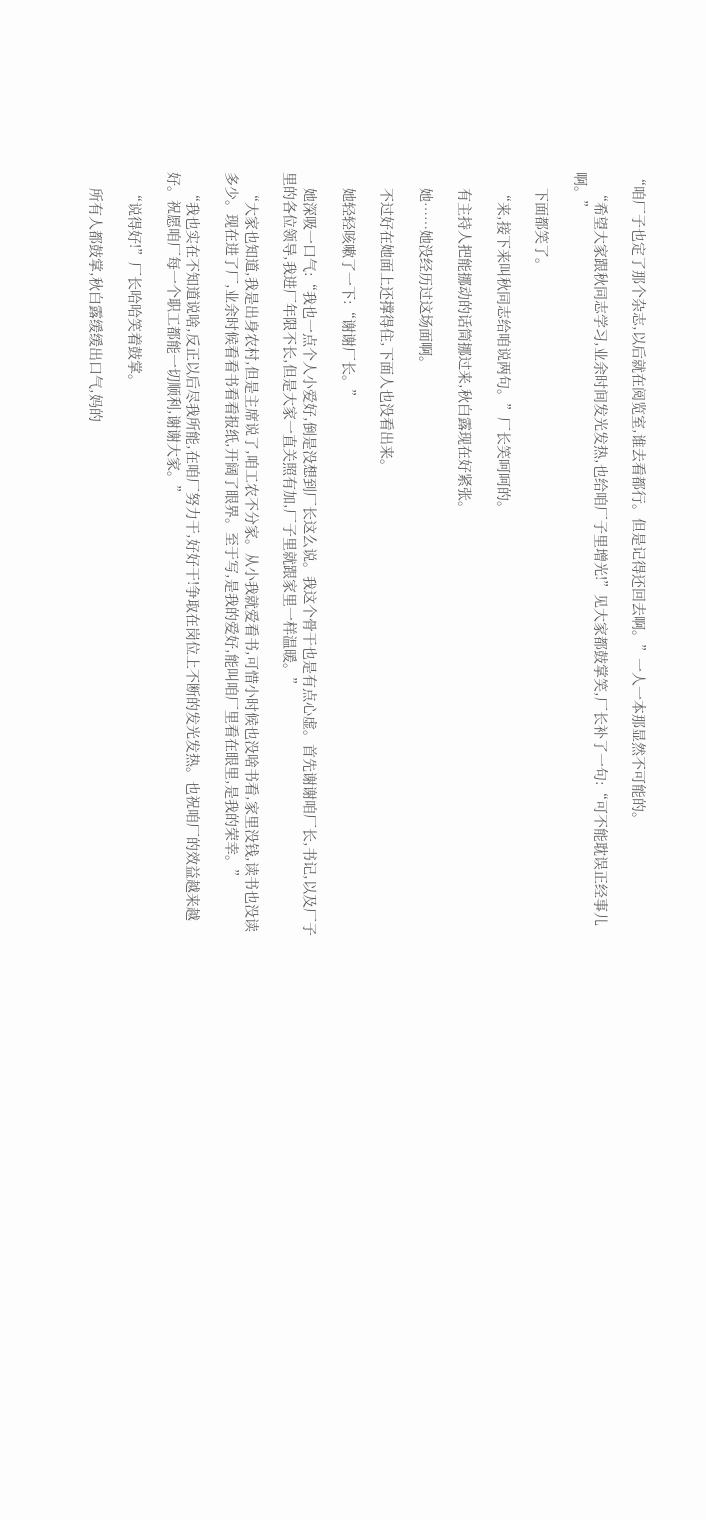“咱厂子也定了那个杂志,以后就在阅览室,谁去看都行。但是记得还回去啊。”一人一本那显然不可能的。

    “希望大家跟秋同志学习,业余时间发光发热,也给咱厂子里增光!”见大家都鼓掌笑,厂长补了一句:“可不能耽误正经事儿啊。”

    下面都笑了。

    “来,接下来叫秋同志给咱说两句。”厂长笑呵呵的。

    有主持人把能挪动的话筒挪过来,秋白露现在好紧张。

    她……她没经历过这场面啊。

    不过好在她面上还撑得住,下面人也没看出来。

    她轻轻咳嗽了一下:“谢谢厂长。”

    她深吸一口气:“我也一点个人小爱好,倒是没想到厂长这么说。我这个骨干也是有点心虚。首先谢谢咱厂长,书记,以及厂子里的各位领导,我进厂年限不长,但是大家一直关照有加,厂子里就跟家里一样温暖。”

    “大家也知道,我是出身农村,但是主席说了,咱工农不分家。从小我就爱看书,可惜小时候也没啥书看,家里没钱,读书也没读多少。现在进了厂,业余时候看看书看看报纸,开阔了眼界。至于写,是我的爱好,能叫咱厂里看在眼里,是我的荣幸。”

    “我也实在不知道说啥,反正以后尽我所能,在咱厂努力干,好好干!争取在岗位上不断的发光发热。也祝咱厂的效益越来越好。祝愿咱厂每一个职工都能一切顺利,谢谢大家。”

    “说得好!”厂长哈哈笑着鼓掌。

    所有人都鼓掌,秋白露缓缓出口气,妈的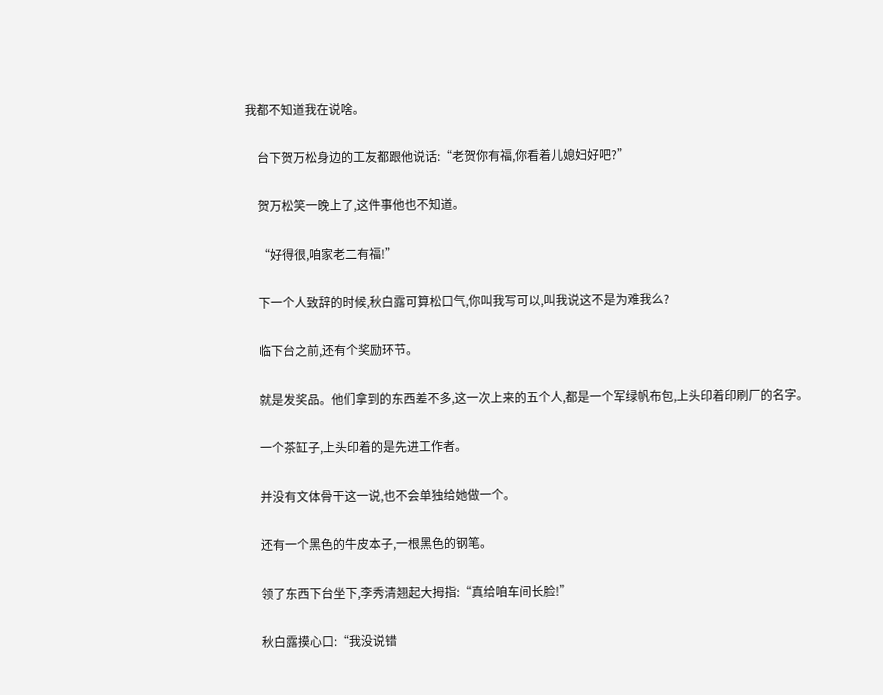我都不知道我在说啥。

    台下贺万松身边的工友都跟他说话:“老贺你有福,你看着儿媳妇好吧?”

    贺万松笑一晚上了,这件事他也不知道。

    “好得很,咱家老二有福!”

    下一个人致辞的时候,秋白露可算松口气,你叫我写可以,叫我说这不是为难我么?

    临下台之前,还有个奖励环节。

    就是发奖品。他们拿到的东西差不多,这一次上来的五个人,都是一个军绿帆布包,上头印着印刷厂的名字。

    一个茶缸子,上头印着的是先进工作者。

    并没有文体骨干这一说,也不会单独给她做一个。

    还有一个黑色的牛皮本子,一根黑色的钢笔。

    领了东西下台坐下,李秀清翘起大拇指:“真给咱车间长脸!”

    秋白露摸心口:“我没说错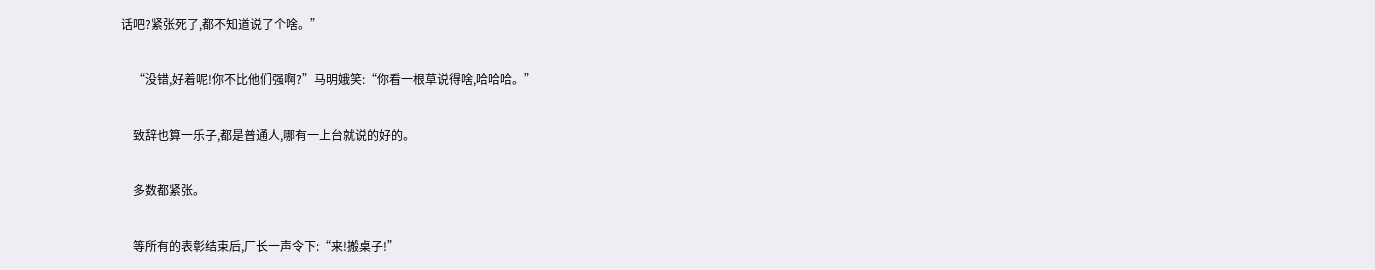话吧?紧张死了,都不知道说了个啥。”

    “没错,好着呢!你不比他们强啊?”马明娥笑:“你看一根草说得啥,哈哈哈。”

    致辞也算一乐子,都是普通人,哪有一上台就说的好的。

    多数都紧张。

    等所有的表彰结束后,厂长一声令下:“来!搬桌子!”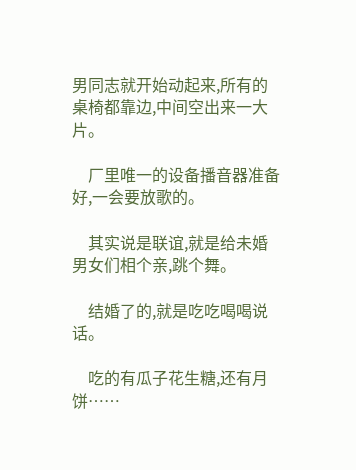男同志就开始动起来,所有的桌椅都靠边,中间空出来一大片。

    厂里唯一的设备播音器准备好,一会要放歌的。

    其实说是联谊,就是给未婚男女们相个亲,跳个舞。

    结婚了的,就是吃吃喝喝说话。

    吃的有瓜子花生糖,还有月饼……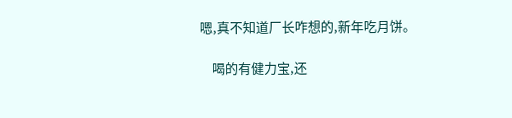嗯,真不知道厂长咋想的,新年吃月饼。

    喝的有健力宝,还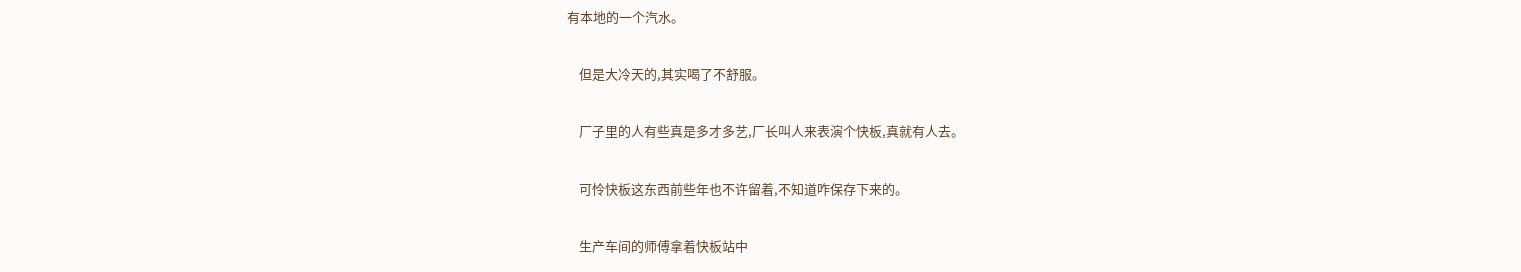有本地的一个汽水。

    但是大冷天的,其实喝了不舒服。

    厂子里的人有些真是多才多艺,厂长叫人来表演个快板,真就有人去。

    可怜快板这东西前些年也不许留着,不知道咋保存下来的。

    生产车间的师傅拿着快板站中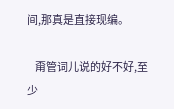间,那真是直接现编。

    甭管词儿说的好不好,至少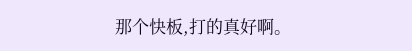那个快板,打的真好啊。